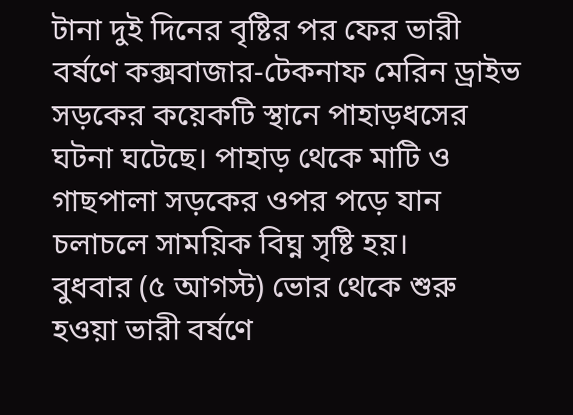টানা দুই দিনের বৃষ্টির পর ফের ভারী বর্ষণে কক্সবাজার-টেকনাফ মেরিন ড্রাইভ সড়কের কয়েকটি স্থানে পাহাড়ধসের ঘটনা ঘটেছে। পাহাড় থেকে মাটি ও গাছপালা সড়কের ওপর পড়ে যান চলাচলে সাময়িক বিঘ্ন সৃষ্টি হয়।
বুধবার (৫ আগস্ট) ভোর থেকে শুরু হওয়া ভারী বর্ষণে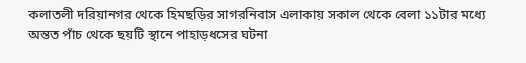কলাতলী দরিয়ানগর থেকে হিমছড়ির সাগরনিবাস এলাকায় সকাল থেকে বেলা ১১টার মধ্যে অন্তত পাঁচ থেকে ছয়টি স্থানে পাহাড়ধসের ঘটনা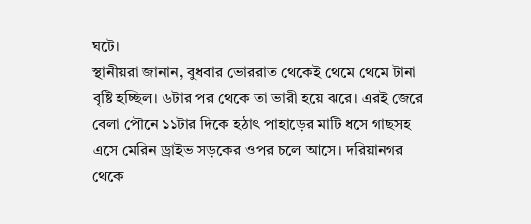ঘটে।
স্থানীয়রা জানান, বুধবার ভোররাত থেকেই থেমে থেমে টানা বৃষ্টি হচ্ছিল। ৬টার পর থেকে তা ভারী হয়ে ঝরে। এরই জেরে বেলা পৌনে ১১টার দিকে হঠাৎ পাহাড়ের মাটি ধসে গাছসহ এসে মেরিন ড্রাইভ সড়কের ওপর চলে আসে। দরিয়ানগর থেকে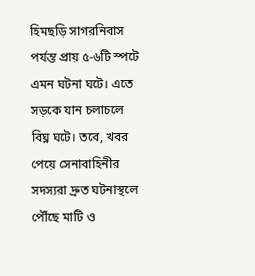হিমছড়ি সাগরনিবাস পর্যন্ত প্রায় ৫-৬টি স্পটে এমন ঘটনা ঘটে। এতে সড়কে যান চলাচলে বিঘ্ন ঘটে। তবে, খবর পেয়ে সেনাবাহিনীর সদস্যরা দ্রুত ঘটনাস্থলে পৌঁছে মাটি ও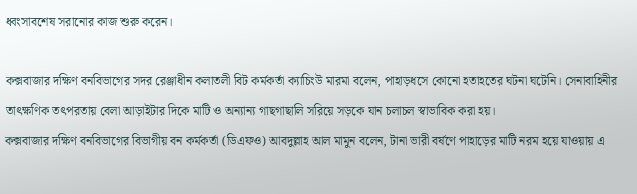ধ্বংসাবশেষ সরানোর কাজ শুরু করেন।

কক্সবাজার দক্ষিণ বনবিভাগের সদর রেঞ্জাধীন কলাতলী বিট কর্মকর্তা ক্যাচিংউ মারমা বলেন, পাহাড়ধসে কোনো হতাহতের ঘটনা ঘটেনি। সেনাবাহিনীর তাৎক্ষণিক তৎপরতায় বেলা আড়াইটার দিকে মাটি ও অন্যান্য গাছগাছালি সরিয়ে সড়কে যান চলাচল স্বাভাবিক করা হয়।
কক্সবাজার দক্ষিণ বনবিভাগের বিভাগীয় বন কর্মকর্তা (ডিএফও) আবদুল্লাহ আল মামুন বলেন, টানা ভারী বর্ষণে পাহাড়ের মাটি নরম হয়ে যাওয়ায় এ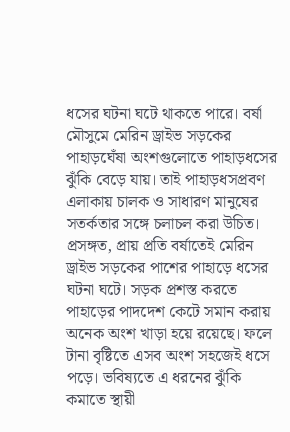ধসের ঘটনা ঘটে থাকতে পারে। বর্ষা মৌসুমে মেরিন ড্রাইভ সড়কের পাহাড়ঘেঁষা অংশগুলোতে পাহাড়ধসের ঝুঁকি বেড়ে যায়। তাই পাহাড়ধসপ্রবণ এলাকায় চালক ও সাধারণ মানুষের সতর্কতার সঙ্গে চলাচল করা উচিত।
প্রসঙ্গত, প্রায় প্রতি বর্ষাতেই মেরিন ড্রাইভ সড়কের পাশের পাহাড়ে ধসের ঘটনা ঘটে। সড়ক প্রশস্ত করতে পাহাড়ের পাদদেশ কেটে সমান করায় অনেক অংশ খাড়া হয়ে রয়েছে। ফলে টানা বৃষ্টিতে এসব অংশ সহজেই ধসে পড়ে। ভবিষ্যতে এ ধরনের ঝুঁকি কমাতে স্থায়ী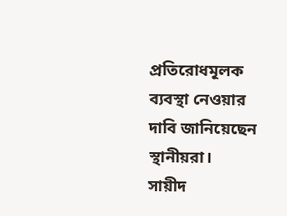প্রতিরোধমূলক ব্যবস্থা নেওয়ার দাবি জানিয়েছেন স্থানীয়রা।
সায়ীদ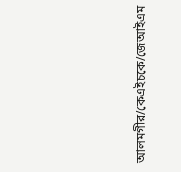আলমগীর/কেএইচকে/জেআইএম